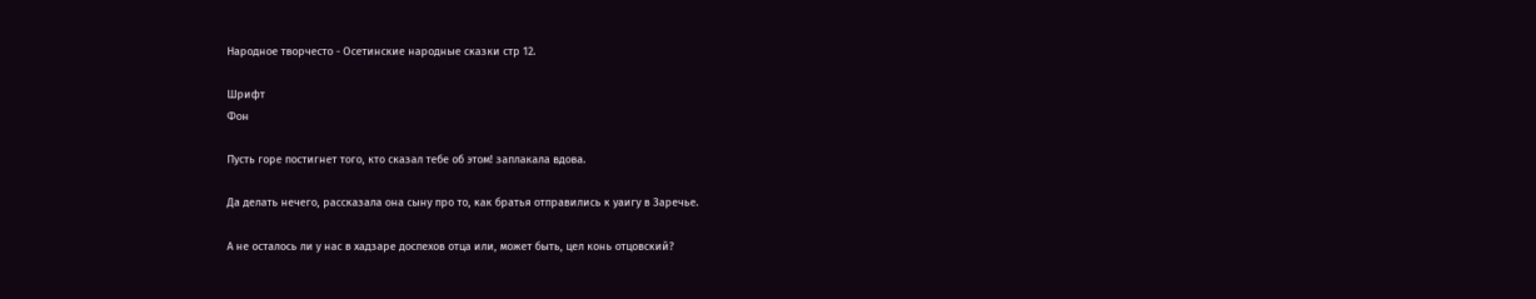Народное творчесто - Осетинские народные сказки стр 12.

Шрифт
Фон

Пусть горе постигнет того, кто сказал тебе об этом! заплакала вдова.

Да делать нечего, рассказала она сыну про то, как братья отправились к уаигу в Заречье.

А не осталось ли у нас в хадзаре доспехов отца или, может быть, цел конь отцовский?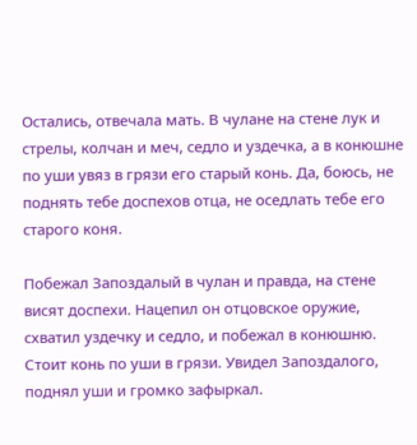Остались, отвечала мать. В чулане на стене лук и стрелы, колчан и меч, седло и уздечка, а в конюшне по уши увяз в грязи его старый конь. Да, боюсь, не поднять тебе доспехов отца, не оседлать тебе его старого коня.

Побежал Запоздалый в чулан и правда, на стене висят доспехи. Нацепил он отцовское оружие, схватил уздечку и седло, и побежал в конюшню. Стоит конь по уши в грязи. Увидел Запоздалого, поднял уши и громко зафыркал.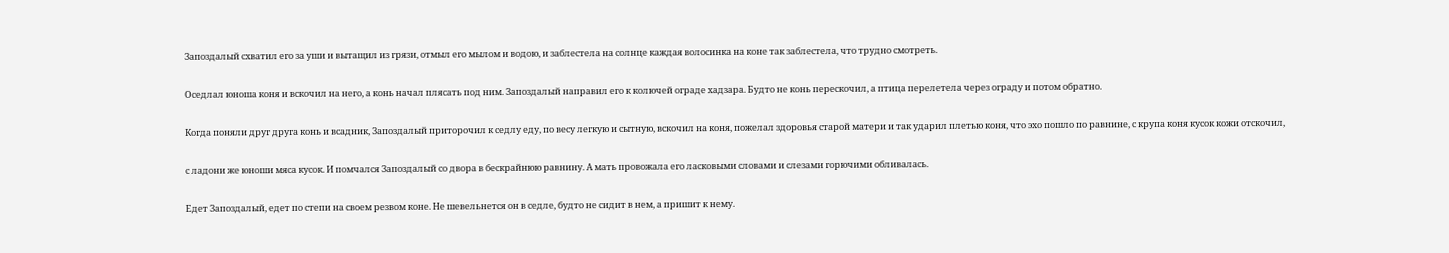Запоздалый схватил его за уши и вытащил из грязи, отмыл его мылом и водою, и заблестела на солнце каждая волосинка на коне так заблестела, что трудно смотреть.

Оседлал юноша коня и вскочил на него, а конь начал плясать под ним. Запоздалый направил его к колючей ограде хадзара. Будто не конь перескочил, а птица перелетела через ограду и потом обратно.

Когда поняли друг друга конь и всадник, Запоздалый приторочил к седлу еду, по весу легкую и сытную, вскочил на коня, пожелал здоровья старой матери и так ударил плетью коня, что эхо пошло по равнине, с крупа коня кусок кожи отскочил,

с ладони же юноши мяса кусок. И помчался Запоздалый со двора в бескрайнюю равнину. А мать провожала его ласковыми словами и слезами горючими обливалась.

Едет Запоздалый, едет по степи на своем резвом коне. Не шевельнется он в седле, будто не сидит в нем, а пришит к нему.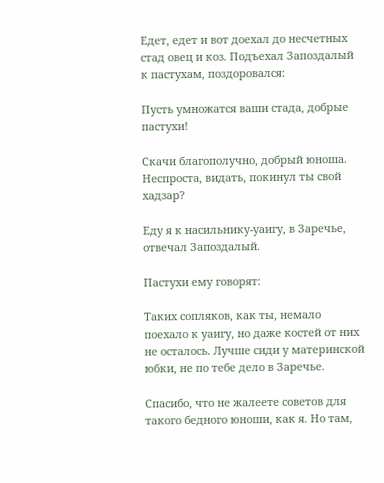Едет, едет и вот доехал до несчетных стад овец и коз. Подъехал Запоздалый к пастухам, поздоровался:

Пусть умножатся ваши стада, добрые пастухи!

Скачи благополучно, добрый юноша. Неспроста, видать, покинул ты свой хадзар?

Еду я к насильнику-уаигу, в Заречье, отвечал Запоздалый.

Пастухи ему говорят:

Таких сопляков, как ты, немало поехало к уаигу, но даже костей от них не осталось. Лучше сиди у материнской юбки, не по тебе дело в Заречье.

Спасибо, что не жалеете советов для такого бедного юноши, как я. Но там,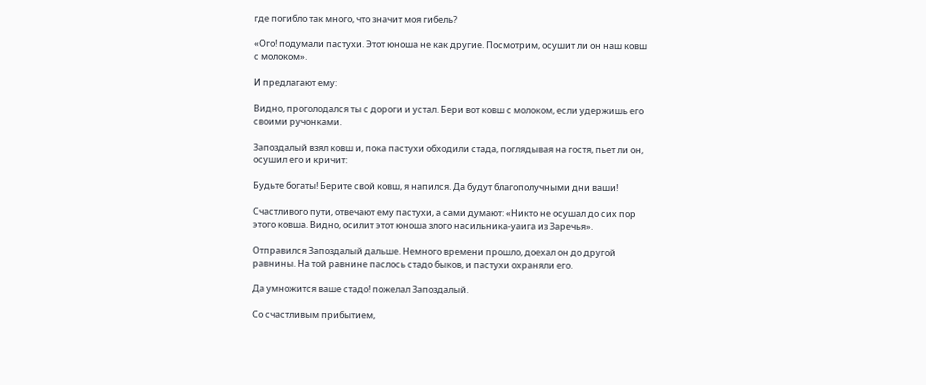где погибло так много, что значит моя гибель?

«Ого! подумали пастухи. Этот юноша не как другие. Посмотрим, осушит ли он наш ковш с молоком».

И предлагают ему:

Видно, проголодался ты с дороги и устал. Бери вот ковш с молоком, если удержишь его своими ручонками.

Запоздалый взял ковш и, пока пастухи обходили стада, поглядывая на гостя, пьет ли он, осушил его и кричит:

Будьте богаты! Берите свой ковш, я напился. Да будут благополучными дни ваши!

Счастливого пути, отвечают ему пастухи, а сами думают: «Никто не осушал до сих пор этого ковша. Видно, осилит этот юноша злого насильника-уаига из Заречья».

Отправился Запоздалый дальше. Немного времени прошло, доехал он до другой равнины. На той равнине паслось стадо быков, и пастухи охраняли его.

Да умножится ваше стадо! пожелал Запоздалый.

Со счастливым прибытием,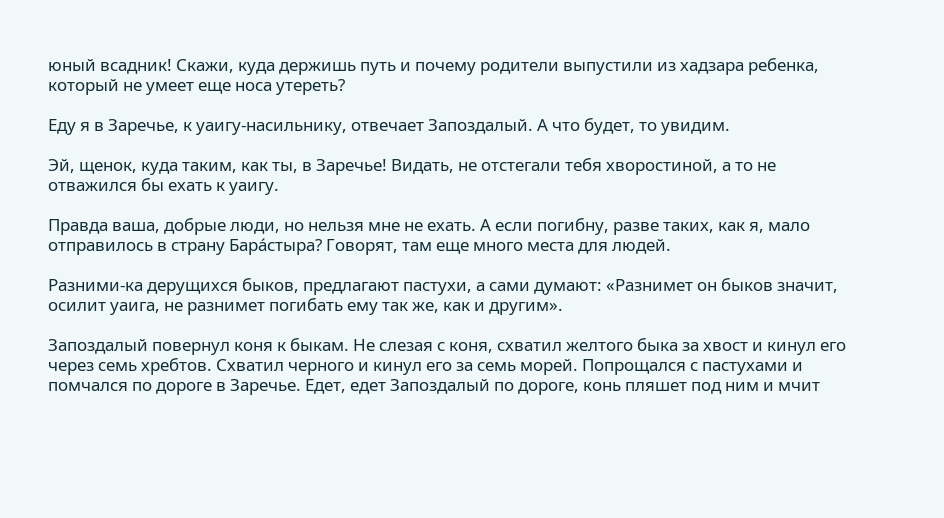юный всадник! Скажи, куда держишь путь и почему родители выпустили из хадзара ребенка, который не умеет еще носа утереть?

Еду я в Заречье, к уаигу-насильнику, отвечает Запоздалый. А что будет, то увидим.

Эй, щенок, куда таким, как ты, в Заречье! Видать, не отстегали тебя хворостиной, а то не отважился бы ехать к уаигу.

Правда ваша, добрые люди, но нельзя мне не ехать. А если погибну, разве таких, как я, мало отправилось в страну Бара́стыра? Говорят, там еще много места для людей.

Разними-ка дерущихся быков, предлагают пастухи, а сами думают: «Разнимет он быков значит, осилит уаига, не разнимет погибать ему так же, как и другим».

Запоздалый повернул коня к быкам. Не слезая с коня, схватил желтого быка за хвост и кинул его через семь хребтов. Схватил черного и кинул его за семь морей. Попрощался с пастухами и помчался по дороге в Заречье. Едет, едет Запоздалый по дороге, конь пляшет под ним и мчит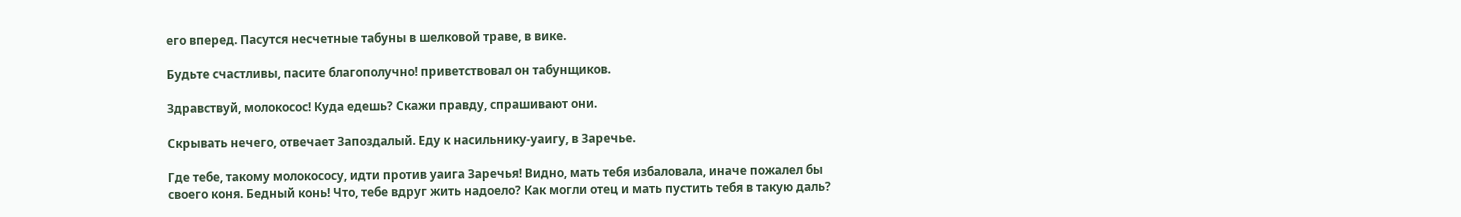его вперед. Пасутся несчетные табуны в шелковой траве, в вике.

Будьте счастливы, пасите благополучно! приветствовал он табунщиков.

Здравствуй, молокосос! Куда едешь? Скажи правду, спрашивают они.

Скрывать нечего, отвечает Запоздалый. Еду к насильнику-уаигу, в Заречье.

Где тебе, такому молокососу, идти против уаига Заречья! Видно, мать тебя избаловала, иначе пожалел бы своего коня. Бедный конь! Что, тебе вдруг жить надоело? Как могли отец и мать пустить тебя в такую даль?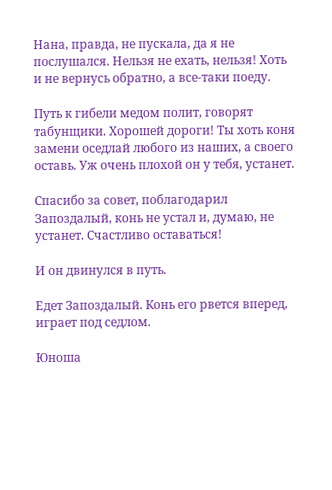Нана, правда, не пускала, да я не послушался. Нельзя не ехать, нельзя! Хоть и не вернусь обратно, а все-таки поеду.

Путь к гибели медом полит, говорят табунщики. Хорошей дороги! Ты хоть коня замени оседлай любого из наших, а своего оставь. Уж очень плохой он у тебя, устанет.

Спасибо за совет, поблагодарил Запоздалый, конь не устал и, думаю, не устанет. Счастливо оставаться!

И он двинулся в путь.

Едет Запоздалый. Конь его рвется вперед, играет под седлом.

Юноша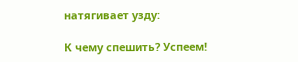натягивает узду:

К чему спешить? Успеем!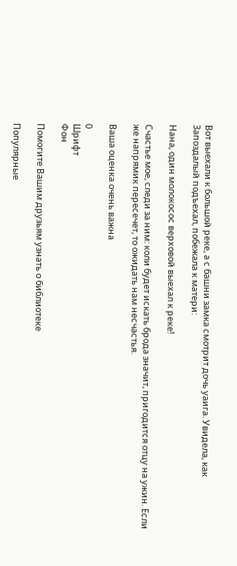Вот выехали к большой реке, а с башни замка смотрит дочь уаига. Увидела, как Запоздалый подъехал, побежала к матери:

Нана, один молокосос верховой выехал к реке!

Счастье мое, следи за ним: коли будет искать брода значит, пригодится отцу на ужин. Если же напрямик пересечет, то ожидать нам несчастья.

Ваша оценка очень важна

0
Шрифт
Фон

Помогите Вашим друзьям узнать о библиотеке

Популярные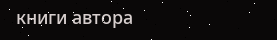книги автора